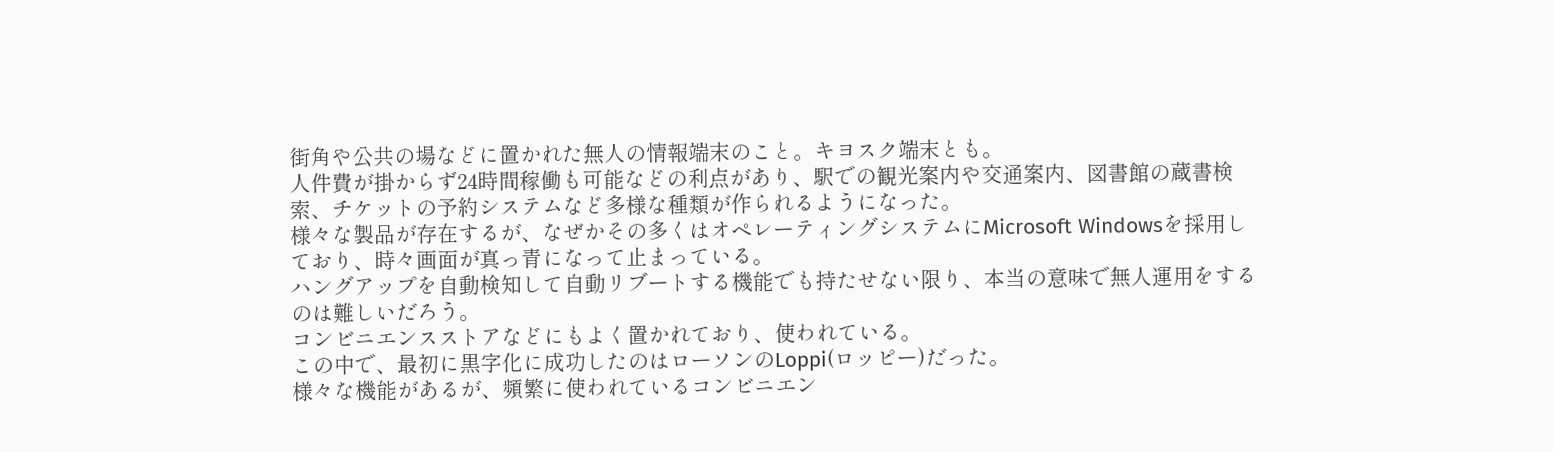街角や公共の場などに置かれた無人の情報端末のこと。キヨスク端末とも。
人件費が掛からず24時間稼働も可能などの利点があり、駅での観光案内や交通案内、図書館の蔵書検索、チケットの予約システムなど多様な種類が作られるようになった。
様々な製品が存在するが、なぜかその多くはオペレーティングシステムにMicrosoft Windowsを採用しており、時々画面が真っ青になって止まっている。
ハングアップを自動検知して自動リブートする機能でも持たせない限り、本当の意味で無人運用をするのは難しいだろう。
コンビニエンスストアなどにもよく置かれており、使われている。
この中で、最初に黒字化に成功したのはローソンのLoppi(ロッピー)だった。
様々な機能があるが、頻繁に使われているコンビニエン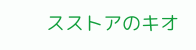スストアのキオ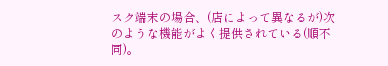スク端末の場合、(店によって異なるが)次のような機能がよく提供されている(順不同)。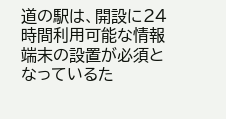道の駅は、開設に24時間利用可能な情報端末の設置が必須となっているた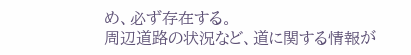め、必ず存在する。
周辺道路の状況など、道に関する情報が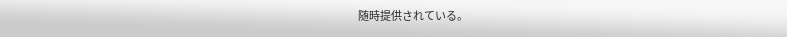随時提供されている。